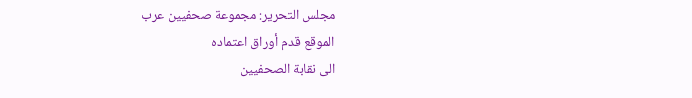مجلس التحرير: مجموعة صحفيين عرب
الموقع قدم أوراق اعتماده
الى نقابة الصحفيين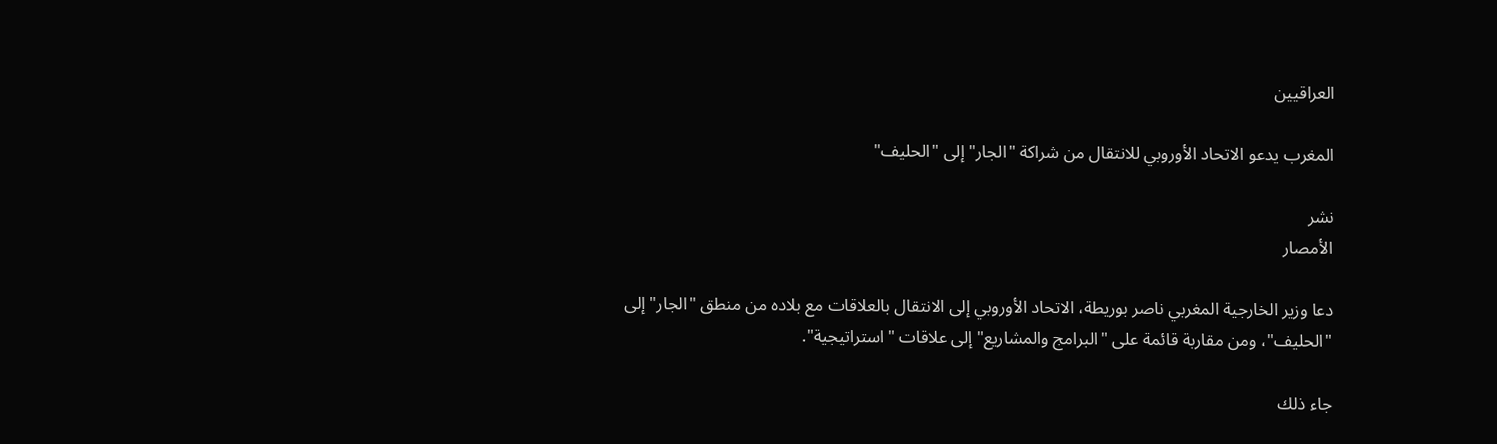العراقيين

المغرب يدعو الاتحاد الأوروبي للانتقال من شراكة "الجار" إلى "الحليف"

نشر
الأمصار

دعا وزير الخارجية المغربي ناصر بوريطة، الاتحاد الأوروبي إلى الانتقال بالعلاقات مع بلاده من منطق "الجار" إلى "الحليف"، ومن مقاربة قائمة على "البرامج والمشاريع" إلى علاقات "استراتيجية".

جاء ذلك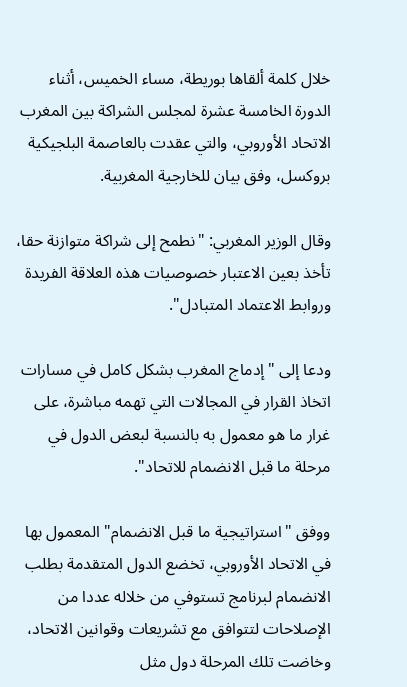خلال كلمة ألقاها بوريطة، مساء الخميس، أثناء الدورة الخامسة عشرة لمجلس الشراكة بين المغرب الاتحاد الأوروبي، والتي عقدت بالعاصمة البلجيكية بروكسل، وفق بيان للخارجية المغربية.

وقال الوزير المغربي: "نطمح إلى شراكة متوازنة حقا، تأخذ بعين الاعتبار خصوصيات هذه العلاقة الفريدة وروابط الاعتماد المتبادل".

ودعا إلى "إدماج المغرب بشكل كامل في مسارات اتخاذ القرار في المجالات التي تهمه مباشرة، على غرار ما هو معمول به بالنسبة لبعض الدول في مرحلة ما قبل الانضمام للاتحاد".

ووفق "استراتيجية ما قبل الانضمام" المعمول بها في الاتحاد الأوروبي، تخضع الدول المتقدمة بطلب الانضمام لبرنامج تستوفي من خلاله عددا من الإصلاحات لتتوافق مع تشريعات وقوانين الاتحاد، وخاضت تلك المرحلة دول مثل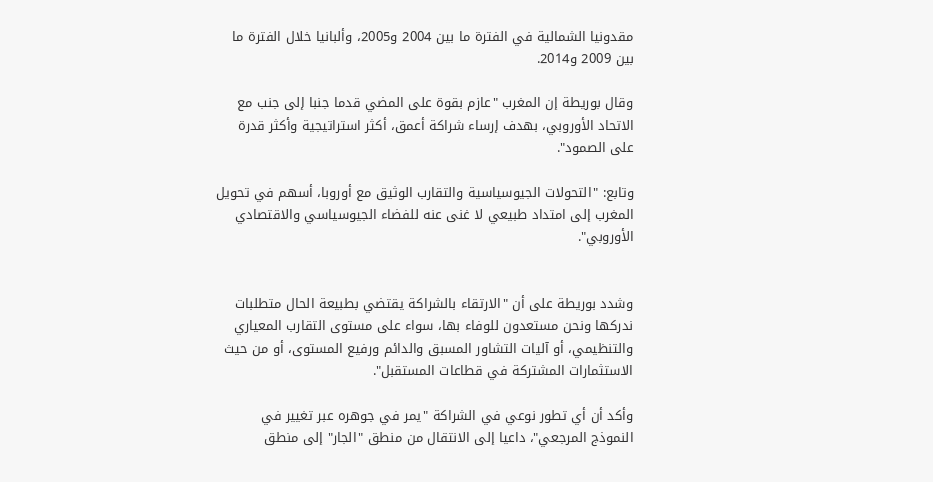مقدونيا الشمالية في الفترة ما بين 2004 و2005، وألبانيا خلال الفترة ما بين 2009 و2014.

وقال بوريطة إن المغرب "عازم بقوة على المضي قدما جنبا إلى جنب مع الاتحاد الأوروبي، بهدف إرساء شراكة أعمق، أكثر استراتيجية وأكثر قدرة على الصمود".

وتابع: "التحولات الجيوسياسية والتقارب الوثيق مع أوروبا، أسهم في تحويل المغرب إلى امتداد طبيعي لا غنى عنه للفضاء الجيوسياسي والاقتصادي الأوروبي".


وشدد بوريطة على أن "الارتقاء بالشراكة يقتضي بطبيعة الحال متطلبات ندركها ونحن مستعدون للوفاء بها، سواء على مستوى التقارب المعياري والتنظيمي، أو آليات التشاور المسبق والدائم ورفيع المستوى، أو من حيث الاستثمارات المشتركة في قطاعات المستقبل".

وأكد أن أي تطور نوعي في الشراكة "يمر في جوهره عبر تغيير في النموذج المرجعي"، داعيا إلى الانتقال من منطق "الجار" إلى منطق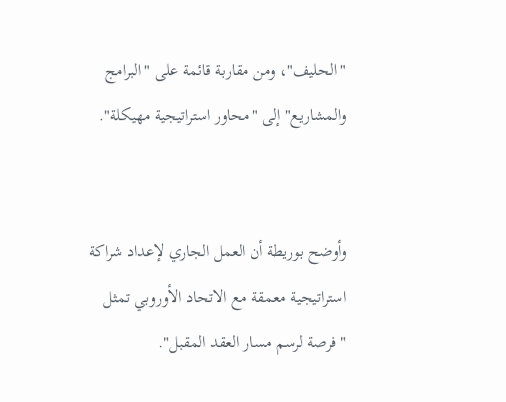"الحليف"، ومن مقاربة قائمة على "البرامج والمشاريع" إلى "محاور استراتيجية مهيكلة".


وأوضح بوريطة أن العمل الجاري لإعداد شراكة استراتيجية معمقة مع الاتحاد الأوروبي تمثل "فرصة لرسم مسار العقد المقبل".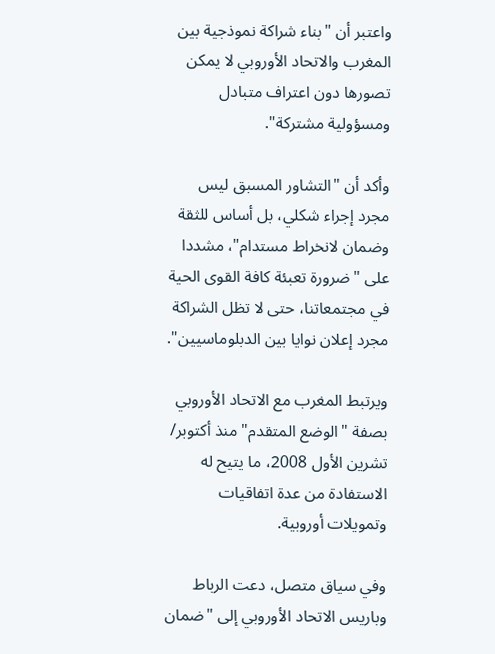واعتبر أن "بناء شراكة نموذجية بين المغرب والاتحاد الأوروبي لا يمكن تصورها دون اعتراف متبادل ومسؤولية مشتركة".

وأكد أن "التشاور المسبق ليس مجرد إجراء شكلي، بل أساس للثقة وضمان لانخراط مستدام"، مشددا على "ضرورة تعبئة كافة القوى الحية في مجتمعاتنا، حتى لا تظل الشراكة مجرد إعلان نوايا بين الدبلوماسيين".

ويرتبط المغرب مع الاتحاد الأوروبي بصفة "الوضع المتقدم" منذ أكتوبر/ تشرين الأول 2008، ما يتيح له الاستفادة من عدة اتفاقيات وتمويلات أوروبية.

وفي سياق متصل، دعت الرباط وباريس الاتحاد الأوروبي إلى "ضمان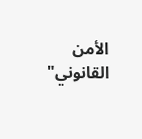الأمن القانوني"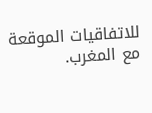للاتفاقيات الموقعة مع المغرب.